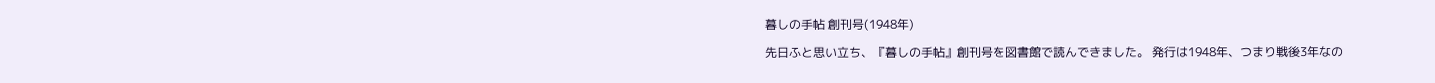暮しの手帖 創刊号(1948年)

先日ふと思い立ち、『暮しの手帖』創刊号を図書館で読んできました。 発行は1948年、つまり戦後3年なの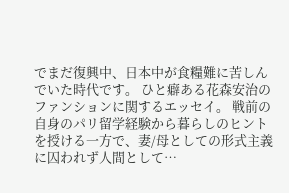でまだ復興中、日本中が食糧難に苦しんでいた時代です。 ひと癖ある花森安治のファンションに関するエッセイ。 戦前の自身のパリ留学経験から暮らしのヒントを授ける一方で、妻/母としての形式主義に囚われず人間として…